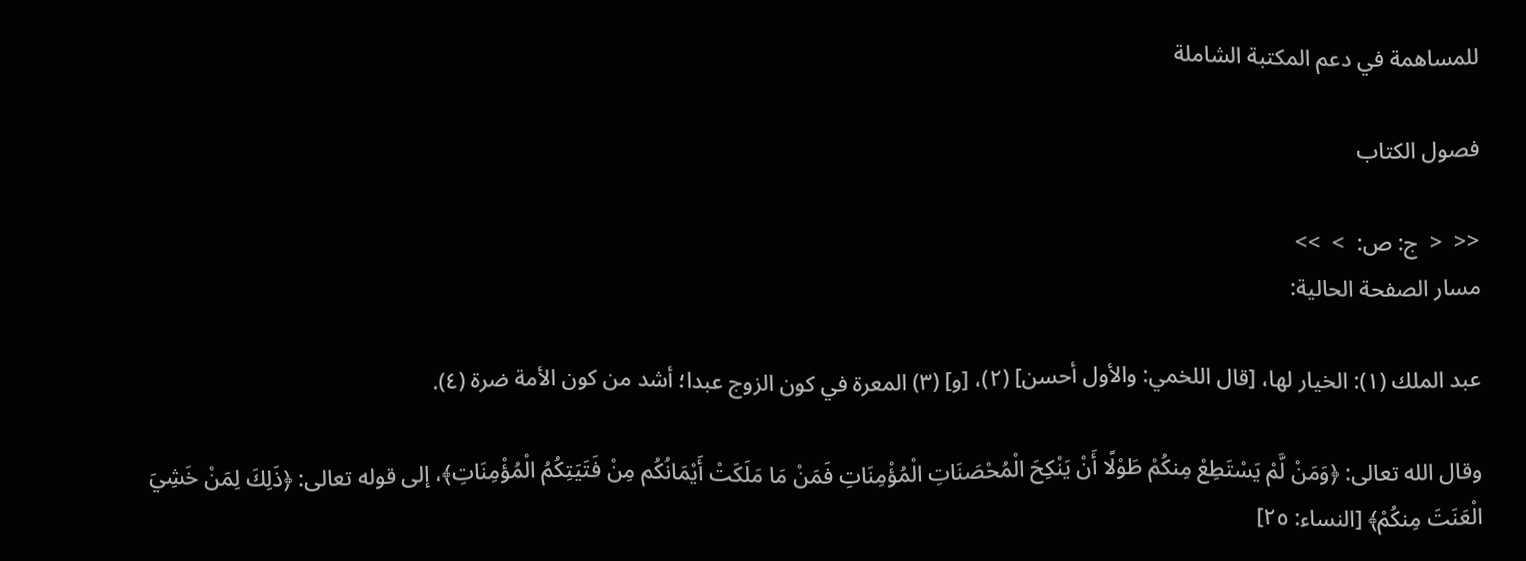للمساهمة في دعم المكتبة الشاملة

فصول الكتاب

<<  <  ج: ص:  >  >>
مسار الصفحة الحالية:

عبد الملك (١): الخيار لها، [قال اللخمي: والأول أحسن] (٢)، [و] (٣) المعرة في كون الزوج عبدا؛ أشد من كون الأمة ضرة (٤).

وقال الله تعالى: ﴿وَمَنْ لَّمْ يَسْتَطِعْ مِنكُمْ طَوْلًا أَنْ يَنْكِحَ الْمُحْصَنَاتِ الْمُؤْمِنَاتِ فَمَنْ مَا مَلَكَتْ أَيْمَانُكُم مِنْ فَتَيَتِكُمُ الْمُؤْمِنَاتِ﴾، إلى قوله تعالى: ﴿ذَلِكَ لِمَنْ خَشِيَ الْعَنَتَ مِنكُمْ﴾ [النساء: ٢٥]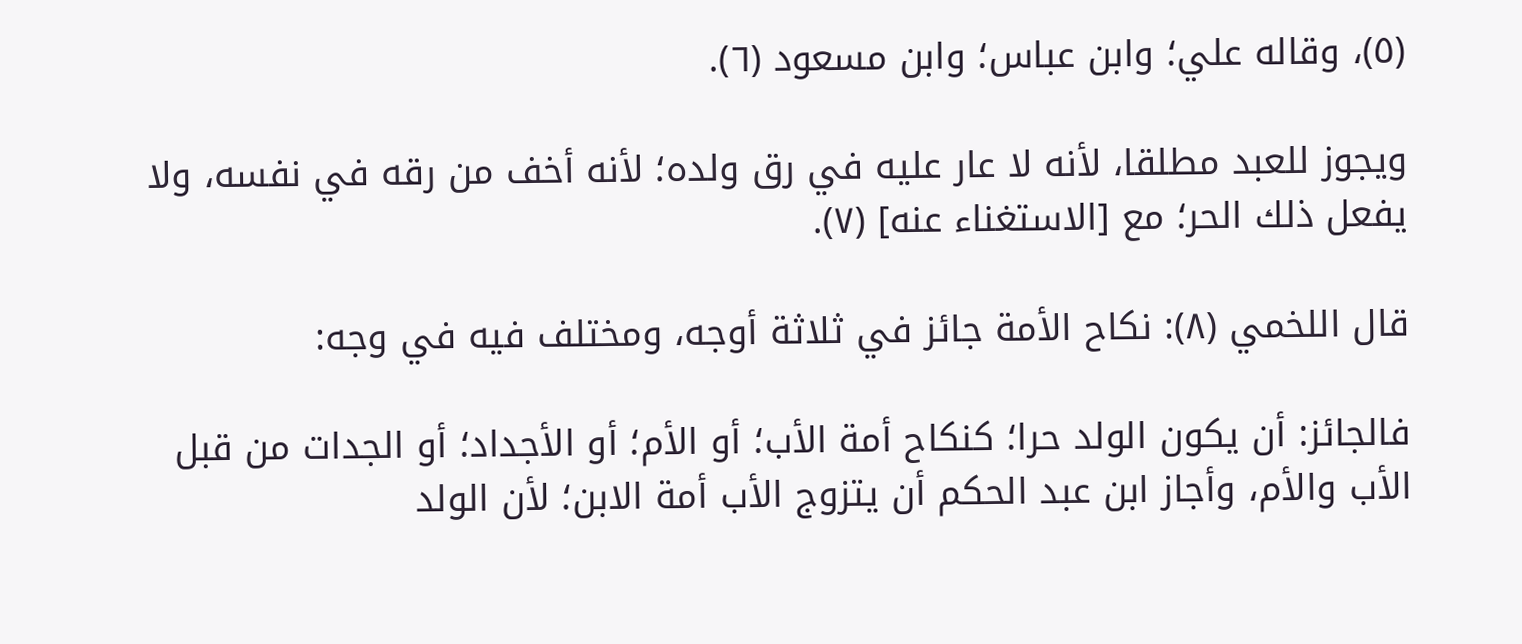(٥)، وقاله علي؛ وابن عباس؛ وابن مسعود (٦).

ويجوز للعبد مطلقا، لأنه لا عار عليه في رق ولده؛ لأنه أخف من رقه في نفسه، ولا يفعل ذلك الحر؛ مع [الاستغناء عنه] (٧).

قال اللخمي (٨): نكاح الأمة جائز في ثلاثة أوجه، ومختلف فيه في وجه:

فالجائز: أن يكون الولد حرا؛ كنكاح أمة الأب؛ أو الأم؛ أو الأجداد؛ أو الجدات من قبل الأب والأم، وأجاز ابن عبد الحكم أن يتزوج الأب أمة الابن؛ لأن الولد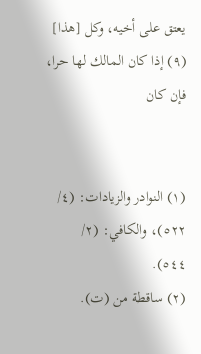يعتق على أخيه، وكل [هذا] (٩) إذا كان المالك لها حرا، فإن كان


(١) النوادر والزيادات: (٤/ ٥٢٢)، والكافي: (٢/ ٥٤٤).
(٢) ساقطة من (ت).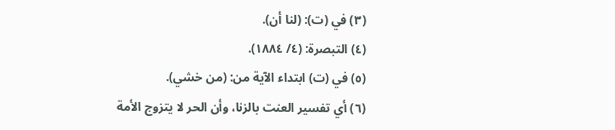(٣) في (ت): (لنا أن).
(٤) التبصرة: (٤/ ١٨٨٤).
(٥) في (ت) ابتداء الآية من: (من خشي).
(٦) أي تفسير العنت بالزنا، وأن الحر لا يتزوج الأمة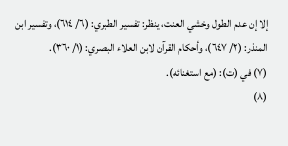إلا إن عدم الطول وخشي العنت، ينظر: تفسير الطبري: (٦/ ٦١٤)، وتفسير ابن المنذر: (٢/ ٦٤٧)، وأحكام القرآن لابن العلاء البصري: (١/ ٣٦٠).
(٧) في (ت): (مع استغنائه).
(٨)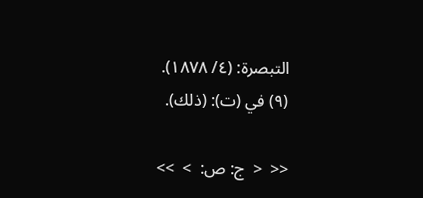التبصرة: (٤/ ١٨٧٨).
(٩) في (ت): (ذلك).

<<  <  ج: ص:  >  >>